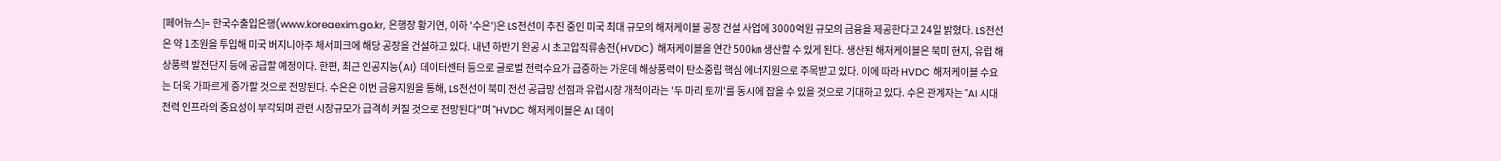[페어뉴스]= 한국수출입은행(www.koreaexim.go.kr, 은행장 황기연, 이하 '수은')은 LS전선이 추진 중인 미국 최대 규모의 해저케이블 공장 건설 사업에 3000억원 규모의 금융을 제공한다고 24일 밝혔다. LS전선은 약 1조원을 투입해 미국 버지니아주 체서피크에 해당 공장을 건설하고 있다. 내년 하반기 완공 시 초고압직류송전(HVDC) 해저케이블을 연간 500㎞ 생산할 수 있게 된다. 생산된 해저케이블은 북미 현지, 유럽 해상풍력 발전단지 등에 공급할 예정이다. 한편, 최근 인공지능(AI) 데이터센터 등으로 글로벌 전력수요가 급증하는 가운데 해상풍력이 탄소중립 핵심 에너지원으로 주목받고 있다. 이에 따라 HVDC 해저케이블 수요는 더욱 가파르게 증가할 것으로 전망된다. 수은은 이번 금융지원을 통해, LS전선이 북미 전선 공급망 선점과 유럽시장 개척이라는 '두 마리 토끼'를 동시에 잡을 수 있을 것으로 기대하고 있다. 수은 관계자는 "AI 시대 전력 인프라의 중요성이 부각되며 관련 시장규모가 급격히 커질 것으로 전망된다"며 "HVDC 해저케이블은 AI 데이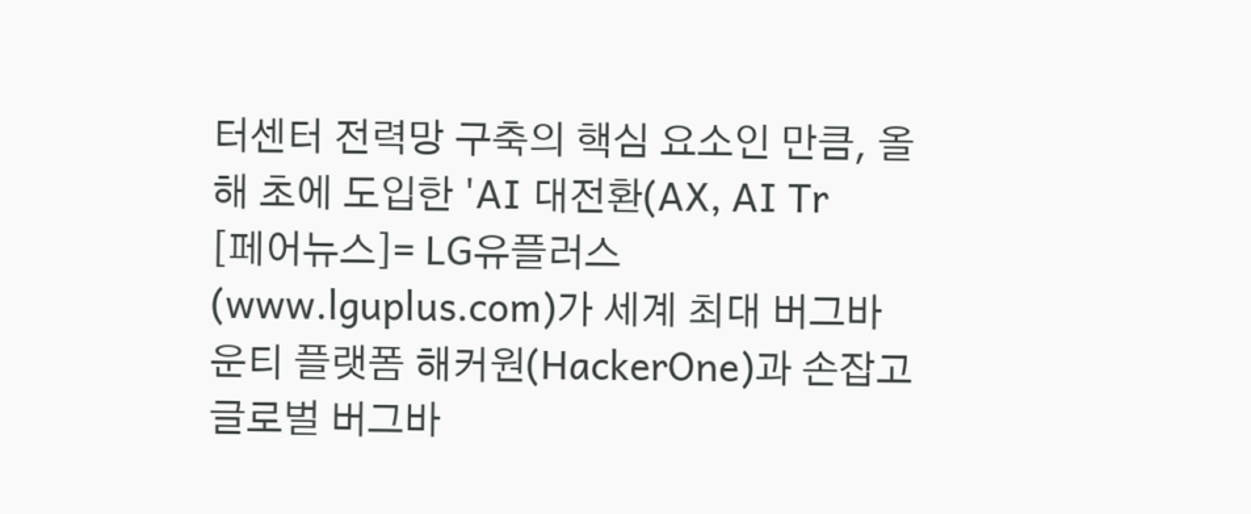터센터 전력망 구축의 핵심 요소인 만큼, 올해 초에 도입한 'AI 대전환(AX, AI Tr
[페어뉴스]= LG유플러스(www.lguplus.com)가 세계 최대 버그바운티 플랫폼 해커원(HackerOne)과 손잡고 글로벌 버그바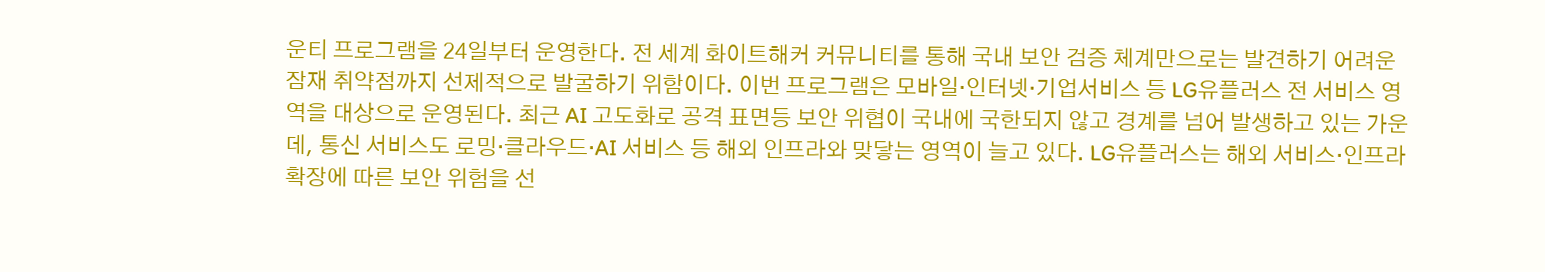운티 프로그램을 24일부터 운영한다. 전 세계 화이트해커 커뮤니티를 통해 국내 보안 검증 체계만으로는 발견하기 어려운 잠재 취약점까지 선제적으로 발굴하기 위함이다. 이번 프로그램은 모바일·인터넷·기업서비스 등 LG유플러스 전 서비스 영역을 대상으로 운영된다. 최근 AI 고도화로 공격 표면등 보안 위협이 국내에 국한되지 않고 경계를 넘어 발생하고 있는 가운데, 통신 서비스도 로밍·클라우드·AI 서비스 등 해외 인프라와 맞닿는 영역이 늘고 있다. LG유플러스는 해외 서비스·인프라 확장에 따른 보안 위험을 선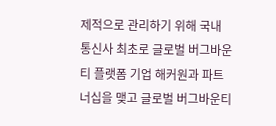제적으로 관리하기 위해 국내 통신사 최초로 글로벌 버그바운티 플랫폼 기업 해커원과 파트너십을 맺고 글로벌 버그바운티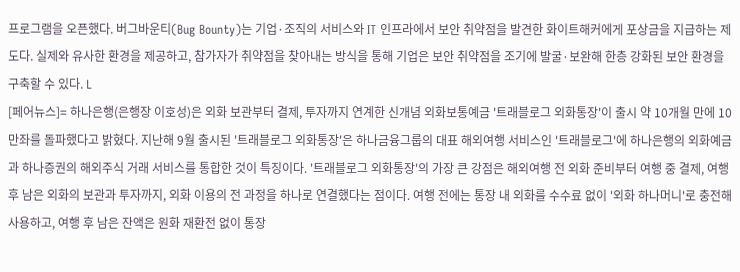프로그램을 오픈했다. 버그바운티(Bug Bounty)는 기업·조직의 서비스와 IT 인프라에서 보안 취약점을 발견한 화이트해커에게 포상금을 지급하는 제도다. 실제와 유사한 환경을 제공하고, 참가자가 취약점을 찾아내는 방식을 통해 기업은 보안 취약점을 조기에 발굴·보완해 한층 강화된 보안 환경을 구축할 수 있다. L
[페어뉴스]= 하나은행(은행장 이호성)은 외화 보관부터 결제, 투자까지 연계한 신개념 외화보통예금 '트래블로그 외화통장'이 출시 약 10개월 만에 10만좌를 돌파했다고 밝혔다. 지난해 9월 출시된 '트래블로그 외화통장'은 하나금융그룹의 대표 해외여행 서비스인 '트래블로그'에 하나은행의 외화예금과 하나증권의 해외주식 거래 서비스를 통합한 것이 특징이다. '트래블로그 외화통장'의 가장 큰 강점은 해외여행 전 외화 준비부터 여행 중 결제, 여행 후 남은 외화의 보관과 투자까지, 외화 이용의 전 과정을 하나로 연결했다는 점이다. 여행 전에는 통장 내 외화를 수수료 없이 '외화 하나머니'로 충전해 사용하고, 여행 후 남은 잔액은 원화 재환전 없이 통장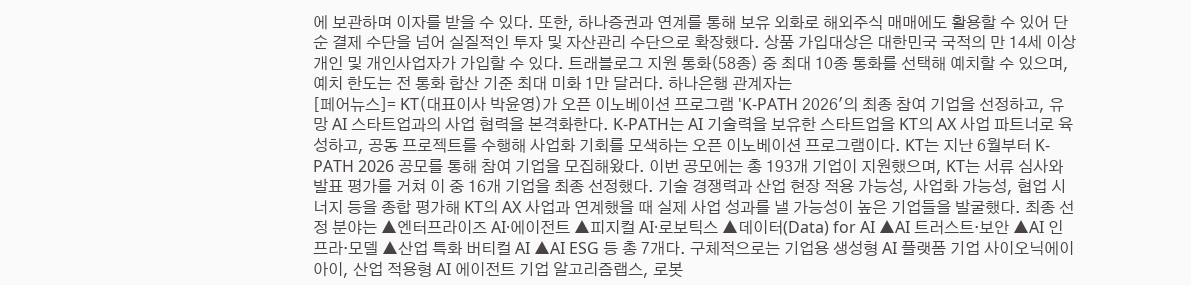에 보관하며 이자를 받을 수 있다. 또한, 하나증권과 연계를 통해 보유 외화로 해외주식 매매에도 활용할 수 있어 단순 결제 수단을 넘어 실질적인 투자 및 자산관리 수단으로 확장했다. 상품 가입대상은 대한민국 국적의 만 14세 이상 개인 및 개인사업자가 가입할 수 있다. 트래블로그 지원 통화(58종) 중 최대 10종 통화를 선택해 예치할 수 있으며, 예치 한도는 전 통화 합산 기준 최대 미화 1만 달러다. 하나은행 관계자는
[페어뉴스]= KT(대표이사 박윤영)가 오픈 이노베이션 프로그램 'K-PATH 2026'의 최종 참여 기업을 선정하고, 유망 AI 스타트업과의 사업 협력을 본격화한다. K-PATH는 AI 기술력을 보유한 스타트업을 KT의 AX 사업 파트너로 육성하고, 공동 프로젝트를 수행해 사업화 기회를 모색하는 오픈 이노베이션 프로그램이다. KT는 지난 6월부터 K-PATH 2026 공모를 통해 참여 기업을 모집해왔다. 이번 공모에는 총 193개 기업이 지원했으며, KT는 서류 심사와 발표 평가를 거쳐 이 중 16개 기업을 최종 선정했다. 기술 경쟁력과 산업 현장 적용 가능성, 사업화 가능성, 협업 시너지 등을 종합 평가해 KT의 AX 사업과 연계했을 때 실제 사업 성과를 낼 가능성이 높은 기업들을 발굴했다. 최종 선정 분야는 ▲엔터프라이즈 AI·에이전트 ▲피지컬 AI·로보틱스 ▲데이터(Data) for AI ▲AI 트러스트·보안 ▲AI 인프라·모델 ▲산업 특화 버티컬 AI ▲AI ESG 등 총 7개다. 구체적으로는 기업용 생성형 AI 플랫폼 기업 사이오닉에이아이, 산업 적용형 AI 에이전트 기업 알고리즘랩스, 로봇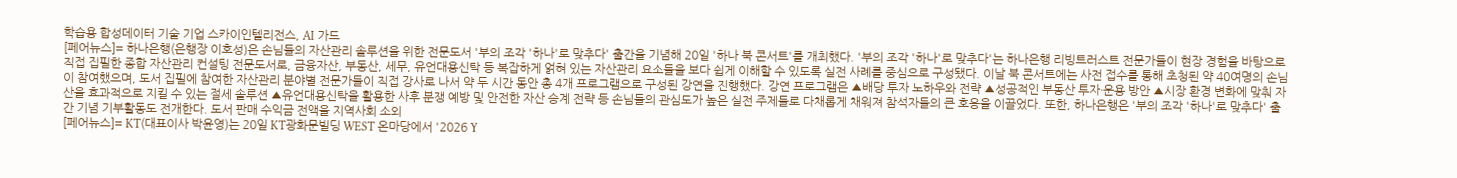학습용 합성데이터 기술 기업 스카이인텔리전스, AI 가드
[페어뉴스]= 하나은행(은행장 이호성)은 손님들의 자산관리 솔루션을 위한 전문도서 '부의 조각 '하나'로 맞추다' 출간을 기념해 20일 '하나 북 콘서트'를 개최했다. '부의 조각 '하나'로 맞추다'는 하나은행 리빙트러스트 전문가들이 현장 경험을 바탕으로 직접 집필한 종합 자산관리 컨설팅 전문도서로, 금융자산, 부동산, 세무, 유언대용신탁 등 복잡하게 얽혀 있는 자산관리 요소들을 보다 쉽게 이해할 수 있도록 실전 사례를 중심으로 구성됐다. 이날 북 콘서트에는 사전 접수를 통해 초청된 약 40여명의 손님이 참여했으며, 도서 집필에 참여한 자산관리 분야별 전문가들이 직접 강사로 나서 약 두 시간 동안 총 4개 프로그램으로 구성된 강연을 진행했다. 강연 프로그램은 ▲배당 투자 노하우와 전략 ▲성공적인 부동산 투자·운용 방안 ▲시장 환경 변화에 맞춰 자산을 효과적으로 지킬 수 있는 절세 솔루션 ▲유언대용신탁을 활용한 사후 분쟁 예방 및 안전한 자산 승계 전략 등 손님들의 관심도가 높은 실전 주제들로 다채롭게 채워져 참석자들의 큰 호응을 이끌었다. 또한, 하나은행은 '부의 조각 '하나'로 맞추다' 출간 기념 기부활동도 전개한다. 도서 판매 수익금 전액을 지역사회 소외
[페어뉴스]= KT(대표이사 박윤영)는 20일 KT광화문빌딩 WEST 온마당에서 '2026 Y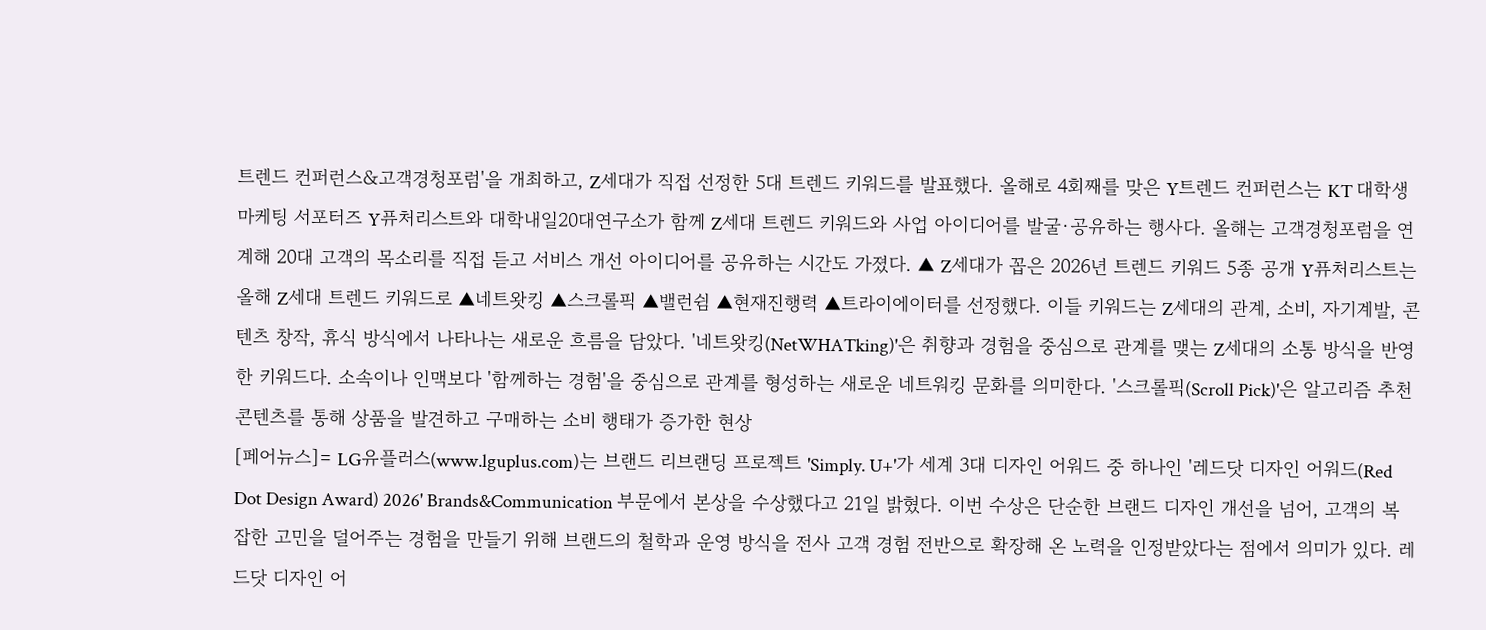트렌드 컨퍼런스&고객경청포럼'을 개최하고, Z세대가 직접 선정한 5대 트렌드 키워드를 발표했다. 올해로 4회째를 맞은 Y트렌드 컨퍼런스는 KT 대학생 마케팅 서포터즈 Y퓨처리스트와 대학내일20대연구소가 함께 Z세대 트렌드 키워드와 사업 아이디어를 발굴·공유하는 행사다. 올해는 고객경청포럼을 연계해 20대 고객의 목소리를 직접 듣고 서비스 개선 아이디어를 공유하는 시간도 가졌다. ▲ Z세대가 꼽은 2026년 트렌드 키워드 5종 공개 Y퓨처리스트는 올해 Z세대 트렌드 키워드로 ▲네트왓킹 ▲스크롤픽 ▲밸런쉼 ▲현재진행력 ▲트라이에이터를 선정했다. 이들 키워드는 Z세대의 관계, 소비, 자기계발, 콘텐츠 창작, 휴식 방식에서 나타나는 새로운 흐름을 담았다. '네트왓킹(NetWHATking)'은 취향과 경험을 중심으로 관계를 맺는 Z세대의 소통 방식을 반영한 키워드다. 소속이나 인맥보다 '함께하는 경험'을 중심으로 관계를 형성하는 새로운 네트워킹 문화를 의미한다. '스크롤픽(Scroll Pick)'은 알고리즘 추천 콘텐츠를 통해 상품을 발견하고 구매하는 소비 행태가 증가한 현상
[페어뉴스]= LG유플러스(www.lguplus.com)는 브랜드 리브랜딩 프로젝트 'Simply. U+'가 세계 3대 디자인 어워드 중 하나인 '레드닷 디자인 어워드(Red Dot Design Award) 2026' Brands&Communication 부문에서 본상을 수상했다고 21일 밝혔다. 이번 수상은 단순한 브랜드 디자인 개선을 넘어, 고객의 복잡한 고민을 덜어주는 경험을 만들기 위해 브랜드의 철학과 운영 방식을 전사 고객 경험 전반으로 확장해 온 노력을 인정받았다는 점에서 의미가 있다. 레드닷 디자인 어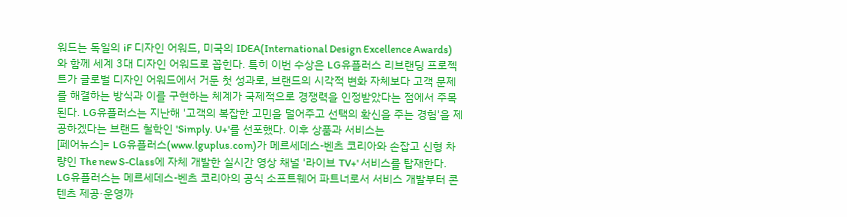워드는 독일의 iF 디자인 어워드, 미국의 IDEA(International Design Excellence Awards)와 함께 세계 3대 디자인 어워드로 꼽힌다. 특히 이번 수상은 LG유플러스 리브랜딩 프로젝트가 글로벌 디자인 어워드에서 거둔 첫 성과로, 브랜드의 시각적 변화 자체보다 고객 문제를 해결하는 방식과 이를 구현하는 체계가 국제적으로 경쟁력을 인정받았다는 점에서 주목된다. LG유플러스는 지난해 '고객의 복잡한 고민을 덜어주고 선택의 확신을 주는 경험'을 제공하겠다는 브랜드 철학인 'Simply. U+'를 선포했다. 이후 상품과 서비스는
[페어뉴스]= LG유플러스(www.lguplus.com)가 메르세데스-벤츠 코리아와 손잡고 신형 차량인 The new S-Class에 자체 개발한 실시간 영상 채널 '라이브 TV+' 서비스를 탑재한다. LG유플러스는 메르세데스-벤츠 코리아의 공식 소프트웨어 파트너로서 서비스 개발부터 콘텐츠 제공·운영까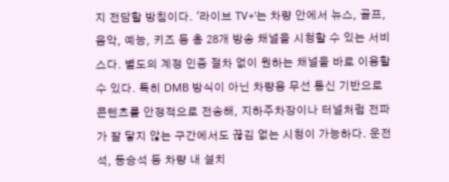지 전담할 방침이다. '라이브 TV+'는 차량 안에서 뉴스, 골프, 음악, 예능, 키즈 등 총 28개 방송 채널을 시청할 수 있는 서비스다. 별도의 계정 인증 절차 없이 원하는 채널을 바로 이용할 수 있다. 특히 DMB 방식이 아닌 차량용 무선 통신 기반으로 콘텐츠를 안정적으로 전송해, 지하주차장이나 터널처럼 전파가 잘 닿지 않는 구간에서도 끊김 없는 시청이 가능하다. 운전석, 동승석 등 차량 내 설치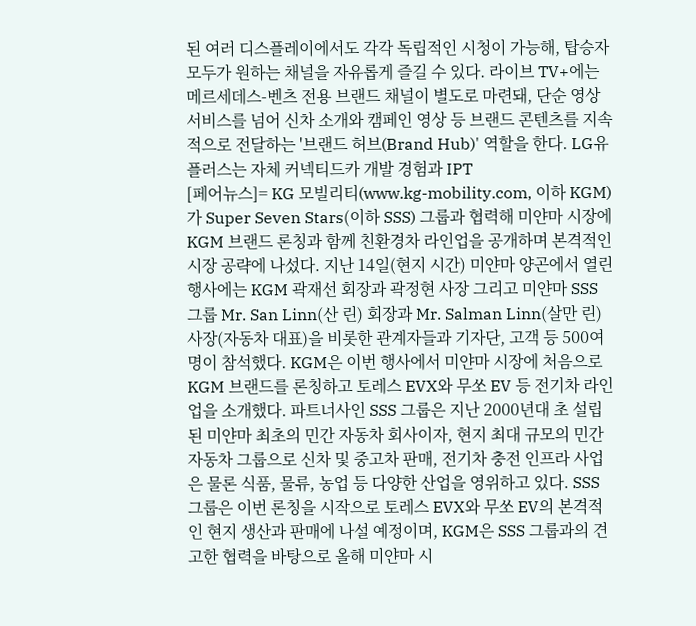된 여러 디스플레이에서도 각각 독립적인 시청이 가능해, 탑승자 모두가 원하는 채널을 자유롭게 즐길 수 있다. 라이브 TV+에는 메르세데스-벤츠 전용 브랜드 채널이 별도로 마련돼, 단순 영상 서비스를 넘어 신차 소개와 캠페인 영상 등 브랜드 콘텐츠를 지속적으로 전달하는 '브랜드 허브(Brand Hub)' 역할을 한다. LG유플러스는 자체 커넥티드카 개발 경험과 IPT
[페어뉴스]= KG 모빌리티(www.kg-mobility.com, 이하 KGM)가 Super Seven Stars(이하 SSS) 그룹과 협력해 미얀마 시장에 KGM 브랜드 론칭과 함께 친환경차 라인업을 공개하며 본격적인 시장 공략에 나섰다. 지난 14일(현지 시간) 미얀마 양곤에서 열린 행사에는 KGM 곽재선 회장과 곽정현 사장 그리고 미얀마 SSS 그룹 Mr. San Linn(산 린) 회장과 Mr. Salman Linn(살만 린) 사장(자동차 대표)을 비롯한 관계자들과 기자단, 고객 등 500여 명이 참석했다. KGM은 이번 행사에서 미얀마 시장에 처음으로 KGM 브랜드를 론칭하고 토레스 EVX와 무쏘 EV 등 전기차 라인업을 소개했다. 파트너사인 SSS 그룹은 지난 2000년대 초 설립된 미얀마 최초의 민간 자동차 회사이자, 현지 최대 규모의 민간 자동차 그룹으로 신차 및 중고차 판매, 전기차 충전 인프라 사업은 물론 식품, 물류, 농업 등 다양한 산업을 영위하고 있다. SSS 그룹은 이번 론칭을 시작으로 토레스 EVX와 무쏘 EV의 본격적인 현지 생산과 판매에 나설 예정이며, KGM은 SSS 그룹과의 견고한 협력을 바탕으로 올해 미얀마 시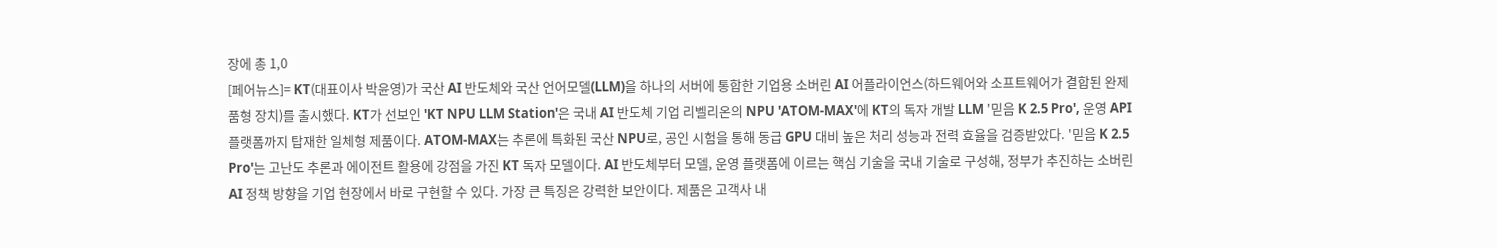장에 총 1,0
[페어뉴스]= KT(대표이사 박윤영)가 국산 AI 반도체와 국산 언어모델(LLM)을 하나의 서버에 통합한 기업용 소버린 AI 어플라이언스(하드웨어와 소프트웨어가 결합된 완제품형 장치)를 출시했다. KT가 선보인 'KT NPU LLM Station'은 국내 AI 반도체 기업 리벨리온의 NPU 'ATOM-MAX'에 KT의 독자 개발 LLM '믿음 K 2.5 Pro', 운영 API 플랫폼까지 탑재한 일체형 제품이다. ATOM-MAX는 추론에 특화된 국산 NPU로, 공인 시험을 통해 동급 GPU 대비 높은 처리 성능과 전력 효율을 검증받았다. '믿음 K 2.5 Pro'는 고난도 추론과 에이전트 활용에 강점을 가진 KT 독자 모델이다. AI 반도체부터 모델, 운영 플랫폼에 이르는 핵심 기술을 국내 기술로 구성해, 정부가 추진하는 소버린 AI 정책 방향을 기업 현장에서 바로 구현할 수 있다. 가장 큰 특징은 강력한 보안이다. 제품은 고객사 내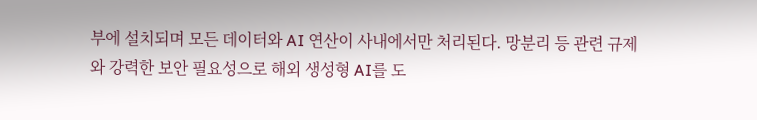부에 설치되며 모든 데이터와 AI 연산이 사내에서만 처리된다. 망분리 등 관련 규제와 강력한 보안 필요성으로 해외 생성형 AI를 도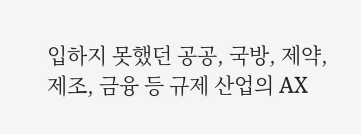입하지 못했던 공공, 국방, 제약, 제조, 금융 등 규제 산업의 AX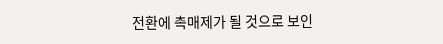전환에 촉매제가 될 것으로 보인